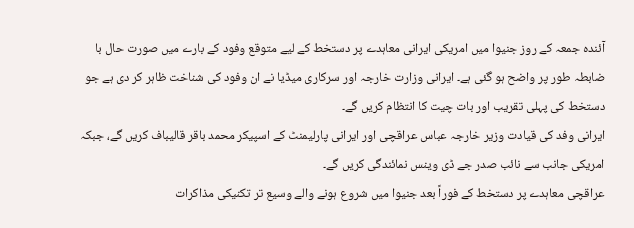آئندہ جمعہ کے روز جنیوا میں امریکی ایرانی معاہدے پر دستخط کے لیے متوقع وفود کے بارے میں صورت حال با ضابطہ طور پر واضح ہو گئی ہے۔ ایرانی وزارت خارجہ اور سرکاری میڈیا نے ان وفود کی شناخت ظاہر کر دی ہے جو دستخط کی پہلی تقریب اور بات چیت کا انتظام کریں گے۔
ایرانی وفد کی قیادت وزیر خارجہ عباس عراقچی اور ایرانی پارلیمنٹ کے اسپیکر محمد باقر قالیباف کریں گے، جبکہ امریکی جانب سے نائب صدر جے ڈی وینس نمائندگی کریں گے۔
عراقچی معاہدے پر دستخط کے فوراً بعد جنیوا میں شروع ہونے والے وسیع تر تکنیکی مذاکرات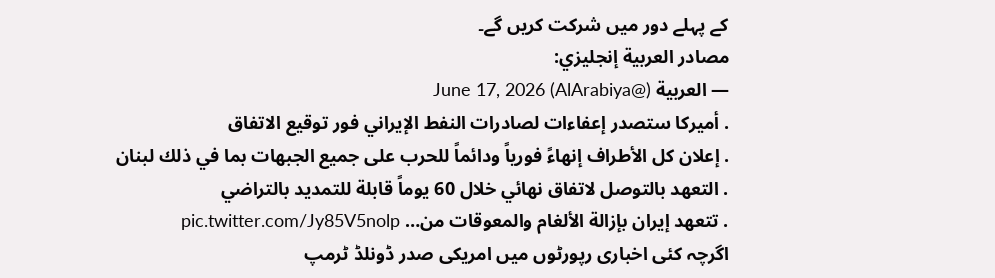کے پہلے دور میں شرکت کریں گے۔
مصادر العربية إنجليزي:
— العربية (@AlArabiya) June 17, 2026
. أميركا ستصدر إعفاءات لصادرات النفط الإيراني فور توقيع الاتفاق
. إعلان كل الأطراف إنهاءً فورياً ودائماً للحرب على جميع الجبهات بما في ذلك لبنان
. التعهد بالتوصل لاتفاق نهائي خلال 60 يوماً قابلة للتمديد بالتراضي
. تتعهد إيران بإزالة الألغام والمعوقات من… pic.twitter.com/Jy85V5nolp
اگرچہ کئی اخباری رپورٹوں میں امریکی صدر ڈونلڈ ٹرمپ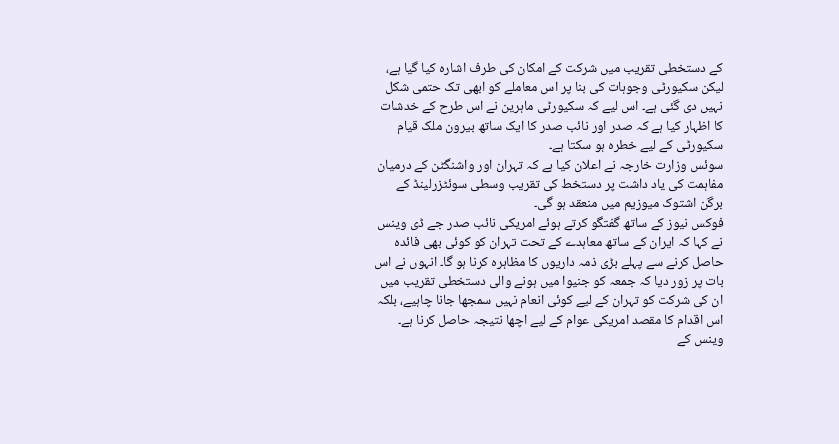کے دستخطی تقریب میں شرکت کے امکان کی طرف اشارہ کیا گیا ہے، لیکن سکیورٹی وجوہات کی بنا پر اس معاملے کو ابھی تک حتمی شکل نہیں دی گئی ہے۔ اس لیے کہ سکیورٹی ماہرین نے اس طرح کے خدشات کا اظہار کیا ہے کہ صدر اور نائب صدر کا ایک ساتھ بیرون ملک قیام سکیورٹی کے لیے خطرہ ہو سکتا ہے۔
سوئس وزارت خارجہ نے اعلان کیا ہے کہ تہران اور واشنگٹن کے درمیان مفاہمت کی یاد داشت پر دستخط کی تقریب وسطی سوئٹزرلینڈ کے برگن اشتوک میوزیم میں منعقد ہو گی۔
فوکس نیوز کے ساتھ گفتگو کرتے ہوئے امریکی نائب صدر جے ڈی وینس نے کہا کہ ایران کے ساتھ معاہدے کے تحت تہران کو کوئی بھی فائدہ حاصل کرنے سے پہلے بڑی ذمہ داریوں کا مظاہرہ کرنا ہو گا۔ انہوں نے اس بات پر زور دیا کہ جمعہ کو جنیوا میں ہونے والی دستخطی تقریب میں ان کی شرکت کو تہران کے لیے کوئی انعام نہیں سمجھا جانا چاہیے، بلکہ اس اقدام کا مقصد امریکی عوام کے لیے اچھا نتیجہ حاصل کرنا ہے۔
وینس کے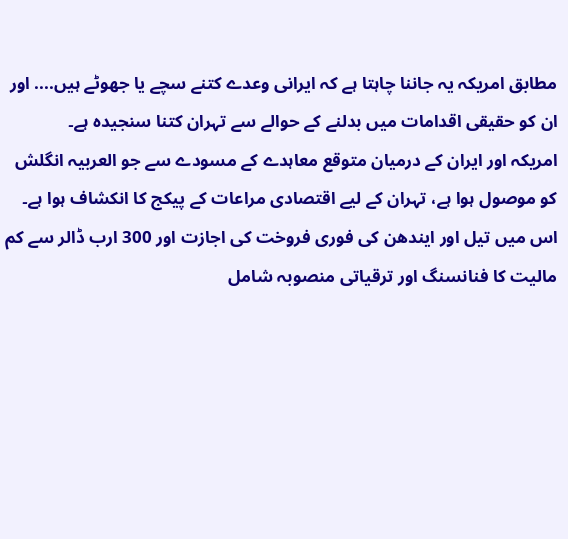مطابق امریکہ یہ جاننا چاہتا ہے کہ ایرانی وعدے کتنے سچے یا جھوٹے ہیں.... اور ان کو حقیقی اقدامات میں بدلنے کے حوالے سے تہران کتنا سنجیدہ ہے۔
امریکہ اور ایران کے درمیان متوقع معاہدے کے مسودے سے جو العربیہ انگلش کو موصول ہوا ہے، تہران کے لیے اقتصادی مراعات کے پیکج کا انکشاف ہوا ہے۔ اس میں تیل اور ایندھن کی فوری فروخت کی اجازت اور 300 ارب ڈالر سے کم مالیت کا فنانسنگ اور ترقیاتی منصوبہ شامل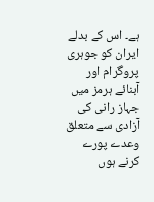ہے۔ اس کے بدلے ایران کو جوہری پروگرام اور آبنائے ہرمز میں جہاز رانی کی آزادی سے متعلق وعدے پورے کرنے ہوں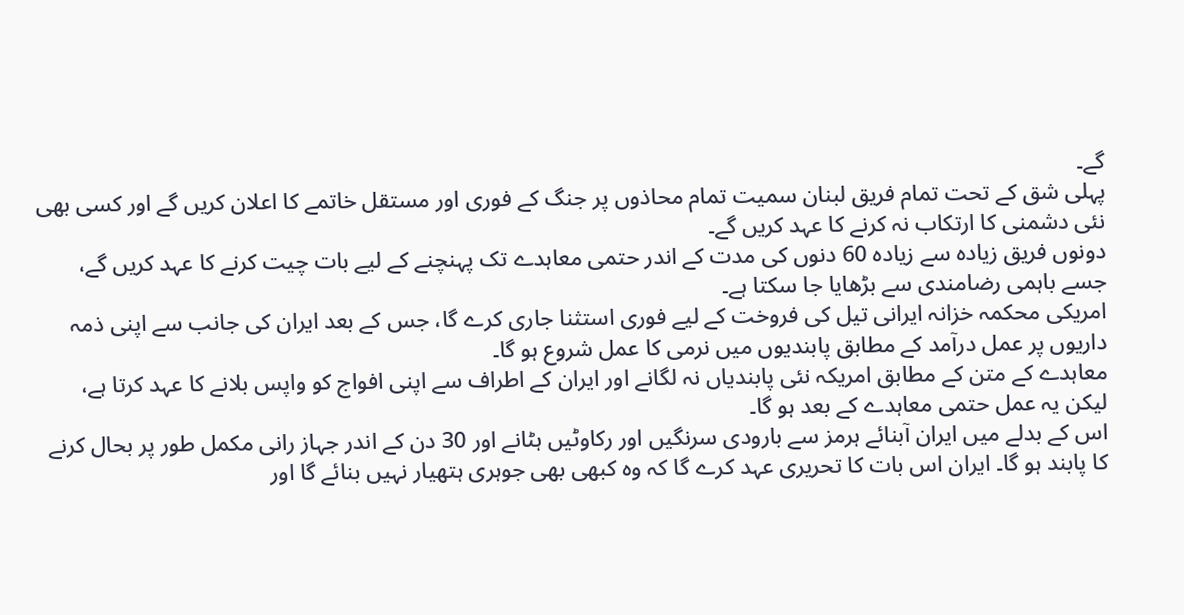گے۔
پہلی شق کے تحت تمام فریق لبنان سمیت تمام محاذوں پر جنگ کے فوری اور مستقل خاتمے کا اعلان کریں گے اور کسی بھی نئی دشمنی کا ارتکاب نہ کرنے کا عہد کریں گے۔
دونوں فریق زیادہ سے زیادہ 60 دنوں کی مدت کے اندر حتمی معاہدے تک پہنچنے کے لیے بات چیت کرنے کا عہد کریں گے، جسے باہمی رضامندی سے بڑھایا جا سکتا ہے۔
امریکی محکمہ خزانہ ایرانی تیل کی فروخت کے لیے فوری استثنا جاری کرے گا، جس کے بعد ایران کی جانب سے اپنی ذمہ داریوں پر عمل درآمد کے مطابق پابندیوں میں نرمی کا عمل شروع ہو گا۔
معاہدے کے متن کے مطابق امریکہ نئی پابندیاں نہ لگانے اور ایران کے اطراف سے اپنی افواج کو واپس بلانے کا عہد کرتا ہے، لیکن یہ عمل حتمی معاہدے کے بعد ہو گا۔
اس کے بدلے میں ایران آبنائے ہرمز سے بارودی سرنگیں اور رکاوٹیں ہٹانے اور 30 دن کے اندر جہاز رانی مکمل طور پر بحال کرنے کا پابند ہو گا۔ ایران اس بات کا تحریری عہد کرے گا کہ وہ کبھی بھی جوہری ہتھیار نہیں بنائے گا اور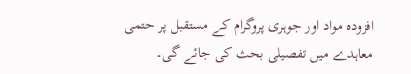افزودہ مواد اور جوہری پروگرام کے مستقبل پر حتمی معاہدے میں تفصیلی بحث کی جائے گی۔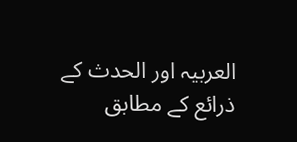العربیہ اور الحدث کے ذرائع کے مطابق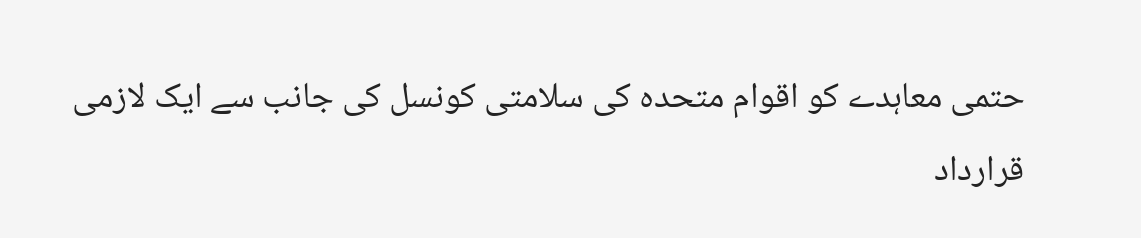حتمی معاہدے کو اقوام متحدہ کی سلامتی کونسل کی جانب سے ایک لازمی قرارداد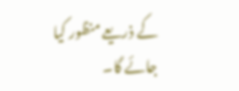کے ذریعے منظور کیا جائے گا۔